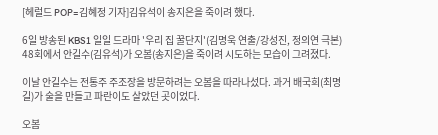[헤럴드 POP=김혜정 기자]김유석이 송지은을 죽이려 했다.

6일 방송된 KBS1 일일 드라마 '우리 집 꿀단지'(김명욱 연출/강성진, 정의연 극본) 48회에서 안길수(김유석)가 오봄(송지은)을 죽이려 시도하는 모습이 그려졌다.

이날 안길수는 전통주 주조장을 방문하려는 오봄을 따라나섰다. 과거 배국희(최명길)가 술을 만들고 파란이도 살았던 곳이었다.

오봄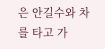은 안길수와 차를 타고 가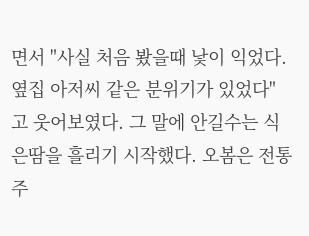면서 "사실 처음 봤을때 낯이 익었다. 옆집 아저씨 같은 분위기가 있었다"고 웃어보였다. 그 말에 안길수는 식은땀을 흘리기 시작했다. 오봄은 전통주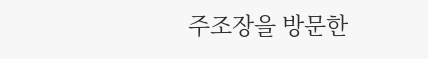주조장을 방문한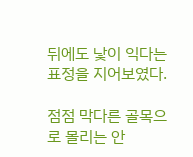뒤에도 낯이 익다는 표정을 지어보였다.

점점 막다른 골목으로 몰리는 안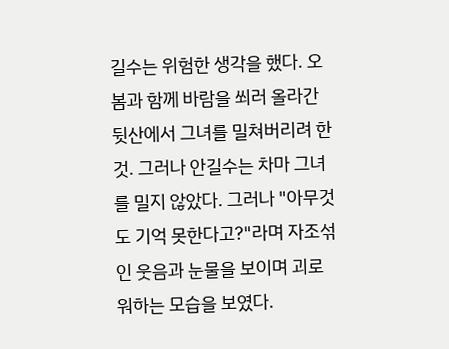길수는 위험한 생각을 했다. 오봄과 함께 바람을 쐬러 올라간 뒷산에서 그녀를 밀쳐버리려 한 것. 그러나 안길수는 차마 그녀를 밀지 않았다. 그러나 "아무것도 기억 못한다고?"라며 자조섞인 웃음과 눈물을 보이며 괴로워하는 모습을 보였다.